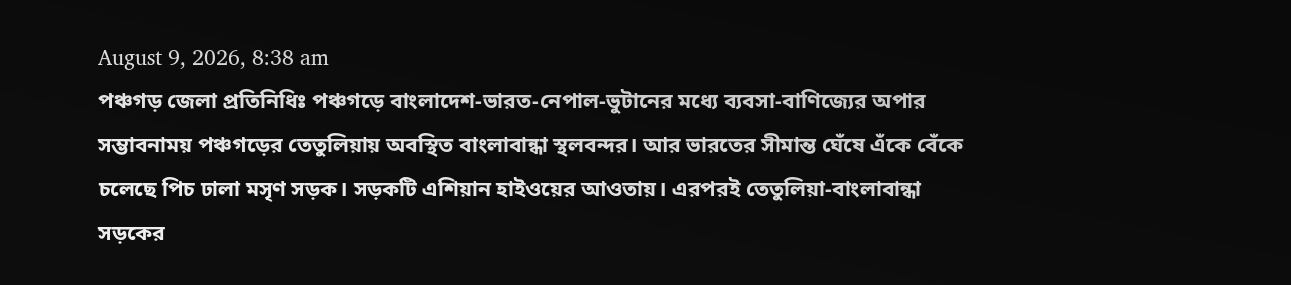August 9, 2026, 8:38 am
পঞ্চগড় জেলা প্রতিনিধিঃ পঞ্চগড়ে বাংলাদেশ-ভারত-নেপাল-ভুটানের মধ্যে ব্যবসা-বাণিজ্যের অপার সম্ভাবনাময় পঞ্চগড়ের তেতুলিয়ায় অবস্থিত বাংলাবান্ধা স্থলবন্দর। আর ভারতের সীমান্ত ঘেঁষে এঁকে বেঁকে চলেছে পিচ ঢালা মসৃণ সড়ক। সড়কটি এশিয়ান হাইওয়ের আওতায়। এরপরই তেতুলিয়া-বাংলাবান্ধা সড়কের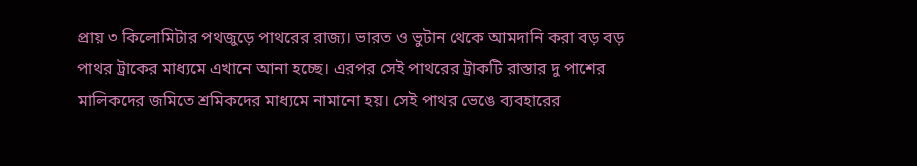প্রায় ৩ কিলোমিটার পথজুড়ে পাথরের রাজ্য। ভারত ও ভুটান থেকে আমদানি করা বড় বড় পাথর ট্রাকের মাধ্যমে এখানে আনা হচ্ছে। এরপর সেই পাথরের ট্রাকটি রাস্তার দু পাশের মালিকদের জমিতে শ্রমিকদের মাধ্যমে নামানো হয়। সেই পাথর ভেঙে ব্যবহারের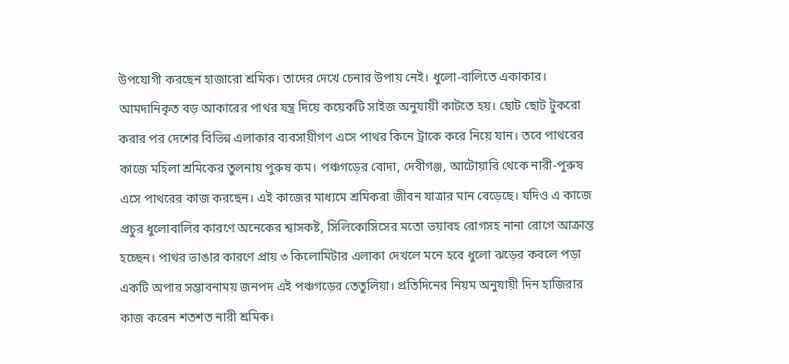উপযোগী করছেন হাজারো শ্রমিক। তাদের দেখে চেনার উপায় নেই। ধুলো-বালিতে একাকার। আমদানিকৃত বড় আকারের পাথর যন্ত্র দিয়ে কয়েকটি সাইজ অনুযায়ী কাটতে হয়। ছোট ছোট টুকরো করার পর দেশের বিভিন্ন এলাকার ব্যবসায়ীগণ এসে পাথর কিনে ট্রাকে করে নিয়ে যান। তবে পাথরের কাজে মহিলা শ্রমিকের তুলনায় পুরুষ কম। পঞ্চগড়ের বোদা, দেবীগঞ্জ, আটোয়ারি থেকে নারী-পুরুষ এসে পাথরের কাজ করছেন। এই কাজের মাধ্যমে শ্রমিকরা জীবন যাত্রার মান বেড়েছে। যদিও এ কাজে প্রচুর ধুলোবালির কারণে অনেকের শ্বাসকষ্ট, সিলিকোসিসের মতো ভয়াবহ রোগসহ নানা রোগে আক্রান্ত হচ্ছেন। পাথর ভাঙার কারণে প্রায় ৩ কিলোমিটার এলাকা দেখলে মনে হবে ধুলো ঝড়ের কবলে পড়া একটি অপার সম্ভাবনাময় জনপদ এই পঞ্চগড়ের তেতুলিয়া। প্রতিদিনের নিয়ম অনুযায়ী দিন হাজিরার কাজ করেন শতশত নারী শ্রমিক।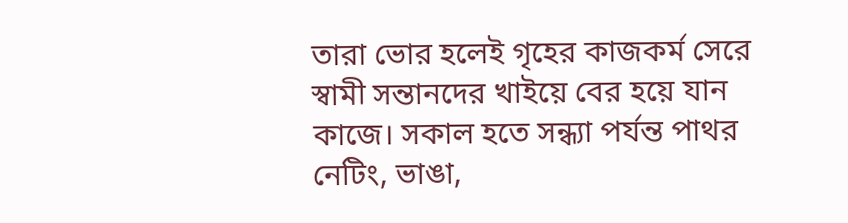তারা ভোর হলেই গৃহের কাজকর্ম সেরে স্বামী সন্তানদের খাইয়ে বের হয়ে যান কাজে। সকাল হতে সন্ধ্যা পর্যন্ত পাথর নেটিং, ভাঙা,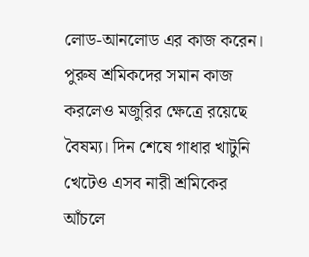লোড-আনলোড এর কাজ করেন। পুরুষ শ্রমিকদের সমান কাজ করলেও মজুরির ক্ষেত্রে রয়েছে বৈষম্য। দিন শেষে গাধার খাটুনি খেটেও এসব নারী শ্রমিকের আঁচলে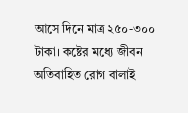আসে দিনে মাত্র ২৫০-৩০০ টাকা। কষ্টের মধ্যে জীবন অতিবাহিত রোগ বালাই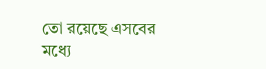তো রয়েছে এসবের মধ্যে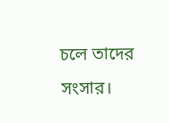চলে তাদের সংসার।